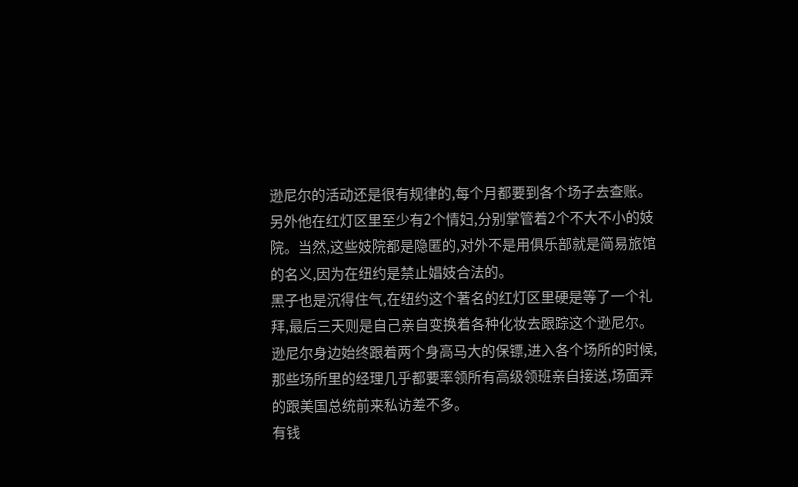逊尼尔的活动还是很有规律的,每个月都要到各个场子去查账。另外他在红灯区里至少有2个情妇,分别掌管着2个不大不小的妓院。当然,这些妓院都是隐匿的,对外不是用俱乐部就是简易旅馆的名义,因为在纽约是禁止娼妓合法的。
黑子也是沉得住气,在纽约这个著名的红灯区里硬是等了一个礼拜,最后三天则是自己亲自变换着各种化妆去跟踪这个逊尼尔。逊尼尔身边始终跟着两个身高马大的保镖,进入各个场所的时候,那些场所里的经理几乎都要率领所有高级领班亲自接送,场面弄的跟美国总统前来私访差不多。
有钱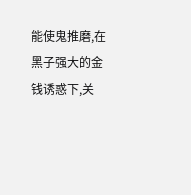能使鬼推磨,在黑子强大的金钱诱惑下,关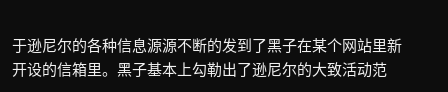于逊尼尔的各种信息源源不断的发到了黑子在某个网站里新开设的信箱里。黑子基本上勾勒出了逊尼尔的大致活动范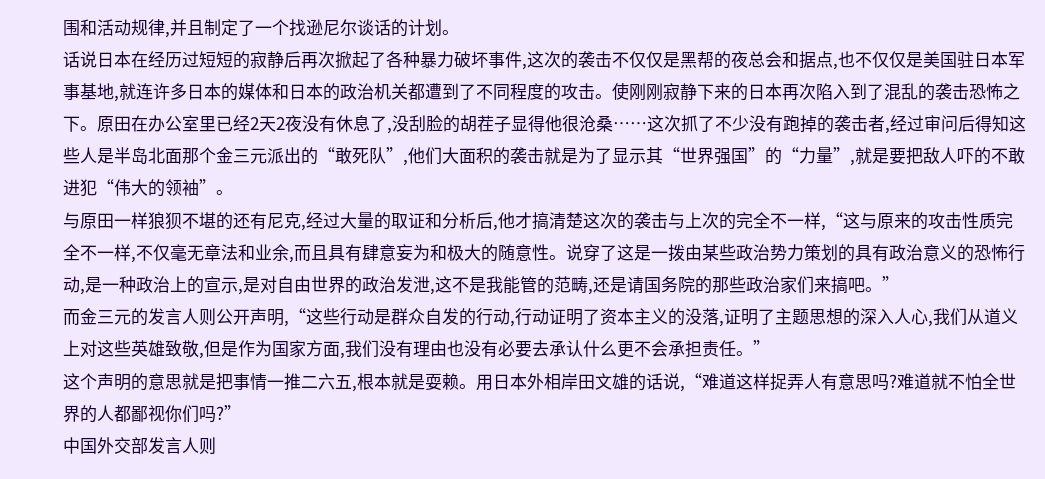围和活动规律,并且制定了一个找逊尼尔谈话的计划。
话说日本在经历过短短的寂静后再次掀起了各种暴力破坏事件,这次的袭击不仅仅是黑帮的夜总会和据点,也不仅仅是美国驻日本军事基地,就连许多日本的媒体和日本的政治机关都遭到了不同程度的攻击。使刚刚寂静下来的日本再次陷入到了混乱的袭击恐怖之下。原田在办公室里已经2天2夜没有休息了,没刮脸的胡茬子显得他很沧桑……这次抓了不少没有跑掉的袭击者,经过审问后得知这些人是半岛北面那个金三元派出的“敢死队”,他们大面积的袭击就是为了显示其“世界强国”的“力量”,就是要把敌人吓的不敢进犯“伟大的领袖”。
与原田一样狼狈不堪的还有尼克,经过大量的取证和分析后,他才搞清楚这次的袭击与上次的完全不一样,“这与原来的攻击性质完全不一样,不仅毫无章法和业余,而且具有肆意妄为和极大的随意性。说穿了这是一拨由某些政治势力策划的具有政治意义的恐怖行动,是一种政治上的宣示,是对自由世界的政治发泄,这不是我能管的范畴,还是请国务院的那些政治家们来搞吧。”
而金三元的发言人则公开声明,“这些行动是群众自发的行动,行动证明了资本主义的没落,证明了主题思想的深入人心,我们从道义上对这些英雄致敬,但是作为国家方面,我们没有理由也没有必要去承认什么更不会承担责任。”
这个声明的意思就是把事情一推二六五,根本就是耍赖。用日本外相岸田文雄的话说,“难道这样捉弄人有意思吗?难道就不怕全世界的人都鄙视你们吗?”
中国外交部发言人则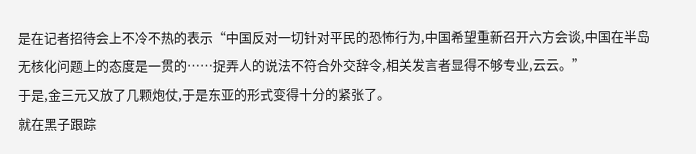是在记者招待会上不冷不热的表示“中国反对一切针对平民的恐怖行为,中国希望重新召开六方会谈,中国在半岛无核化问题上的态度是一贯的……捉弄人的说法不符合外交辞令,相关发言者显得不够专业,云云。”
于是,金三元又放了几颗炮仗,于是东亚的形式变得十分的紧张了。
就在黑子跟踪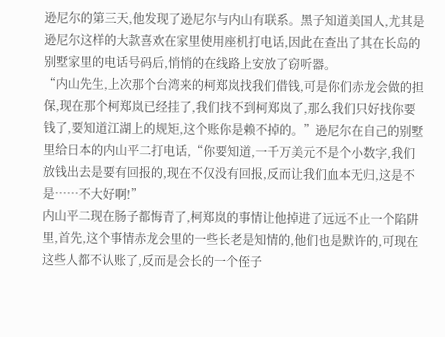逊尼尔的第三天,他发现了逊尼尔与内山有联系。黑子知道美国人,尤其是逊尼尔这样的大款喜欢在家里使用座机打电话,因此在查出了其在长岛的别墅家里的电话号码后,悄悄的在线路上安放了窃听器。
“内山先生,上次那个台湾来的柯郑岚找我们借钱,可是你们赤龙会做的担保,现在那个柯郑岚已经挂了,我们找不到柯郑岚了,那么我们只好找你要钱了,要知道江湖上的规矩,这个账你是赖不掉的。”逊尼尔在自己的别墅里给日本的内山平二打电话,“你要知道,一千万美元不是个小数字,我们放钱出去是要有回报的,现在不仅没有回报,反而让我们血本无归,这是不是……不大好啊!”
内山平二现在肠子都悔青了,柯郑岚的事情让他掉进了远远不止一个陷阱里,首先,这个事情赤龙会里的一些长老是知情的,他们也是默许的,可现在这些人都不认账了,反而是会长的一个侄子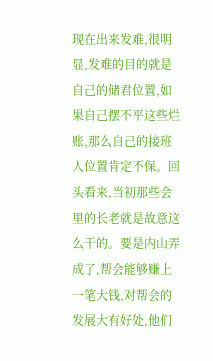现在出来发难,很明显,发难的目的就是自己的储君位置,如果自己摆不平这些烂账,那么自己的接班人位置肯定不保。回头看来,当初那些会里的长老就是故意这么干的。要是内山弄成了,帮会能够赚上一笔大钱,对帮会的发展大有好处,他们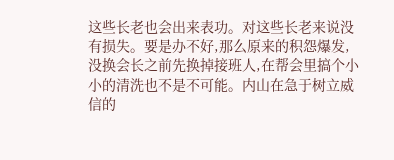这些长老也会出来表功。对这些长老来说没有损失。要是办不好,那么原来的积怨爆发,没换会长之前先换掉接班人,在帮会里搞个小小的清洗也不是不可能。内山在急于树立威信的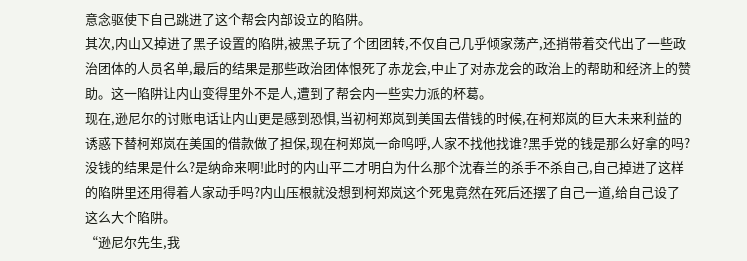意念驱使下自己跳进了这个帮会内部设立的陷阱。
其次,内山又掉进了黑子设置的陷阱,被黑子玩了个团团转,不仅自己几乎倾家荡产,还捎带着交代出了一些政治团体的人员名单,最后的结果是那些政治团体恨死了赤龙会,中止了对赤龙会的政治上的帮助和经济上的赞助。这一陷阱让内山变得里外不是人,遭到了帮会内一些实力派的杯葛。
现在,逊尼尔的讨账电话让内山更是感到恐惧,当初柯郑岚到美国去借钱的时候,在柯郑岚的巨大未来利益的诱惑下替柯郑岚在美国的借款做了担保,现在柯郑岚一命呜呼,人家不找他找谁?黑手党的钱是那么好拿的吗?没钱的结果是什么?是纳命来啊!此时的内山平二才明白为什么那个沈春兰的杀手不杀自己,自己掉进了这样的陷阱里还用得着人家动手吗?内山压根就没想到柯郑岚这个死鬼竟然在死后还摆了自己一道,给自己设了这么大个陷阱。
“逊尼尔先生,我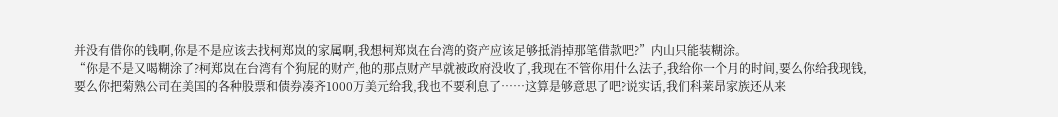并没有借你的钱啊,你是不是应该去找柯郑岚的家属啊,我想柯郑岚在台湾的资产应该足够抵消掉那笔借款吧?”内山只能装糊涂。
“你是不是又喝糊涂了?柯郑岚在台湾有个狗屁的财产,他的那点财产早就被政府没收了,我现在不管你用什么法子,我给你一个月的时间,要么你给我现钱,要么你把菊熟公司在美国的各种股票和债券凑齐1000万美元给我,我也不要利息了……这算是够意思了吧?说实话,我们科莱昂家族还从来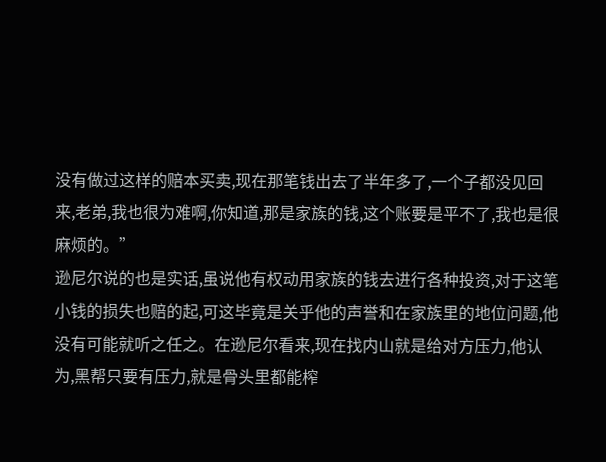没有做过这样的赔本买卖,现在那笔钱出去了半年多了,一个子都没见回来,老弟,我也很为难啊,你知道,那是家族的钱,这个账要是平不了,我也是很麻烦的。”
逊尼尔说的也是实话,虽说他有权动用家族的钱去进行各种投资,对于这笔小钱的损失也赔的起,可这毕竟是关乎他的声誉和在家族里的地位问题,他没有可能就听之任之。在逊尼尔看来,现在找内山就是给对方压力,他认为,黑帮只要有压力,就是骨头里都能榨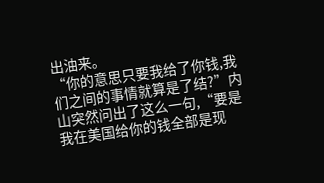出油来。
“你的意思只要我给了你钱,我们之间的事情就算是了结?”内山突然问出了这么一句,“要是我在美国给你的钱全部是现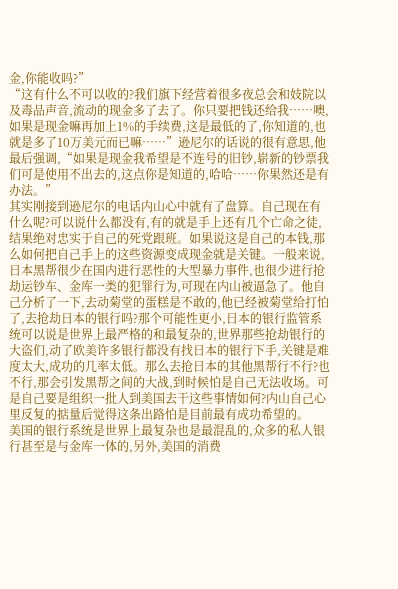金,你能收吗?”
“这有什么不可以收的?我们旗下经营着很多夜总会和妓院以及毒品声音,流动的现金多了去了。你只要把钱还给我……噢,如果是现金嘛再加上1%的手续费,这是最低的了,你知道的,也就是多了10万美元而已嘛……”逊尼尔的话说的很有意思,他最后强调,“如果是现金我希望是不连号的旧钞,崭新的钞票我们可是使用不出去的,这点你是知道的,哈哈……你果然还是有办法。”
其实刚接到逊尼尔的电话内山心中就有了盘算。自己现在有什么呢?可以说什么都没有,有的就是手上还有几个亡命之徒,结果绝对忠实于自己的死党跟班。如果说这是自己的本钱,那么如何把自己手上的这些资源变成现金就是关键。一般来说,日本黑帮很少在国内进行恶性的大型暴力事件,也很少进行抢劫运钞车、金库一类的犯罪行为,可现在内山被逼急了。他自己分析了一下,去动菊堂的蛋糕是不敢的,他已经被菊堂给打怕了,去抢劫日本的银行吗?那个可能性更小,日本的银行监管系统可以说是世界上最严格的和最复杂的,世界那些抢劫银行的大盗们,动了欧美许多银行都没有找日本的银行下手,关键是难度太大,成功的几率太低。那么去抢日本的其他黑帮行不行?也不行,那会引发黑帮之间的大战,到时候怕是自己无法收场。可是自己要是组织一批人到美国去干这些事情如何?内山自己心里反复的掂量后觉得这条出路怕是目前最有成功希望的。
美国的银行系统是世界上最复杂也是最混乱的,众多的私人银行甚至是与金库一体的,另外,美国的消费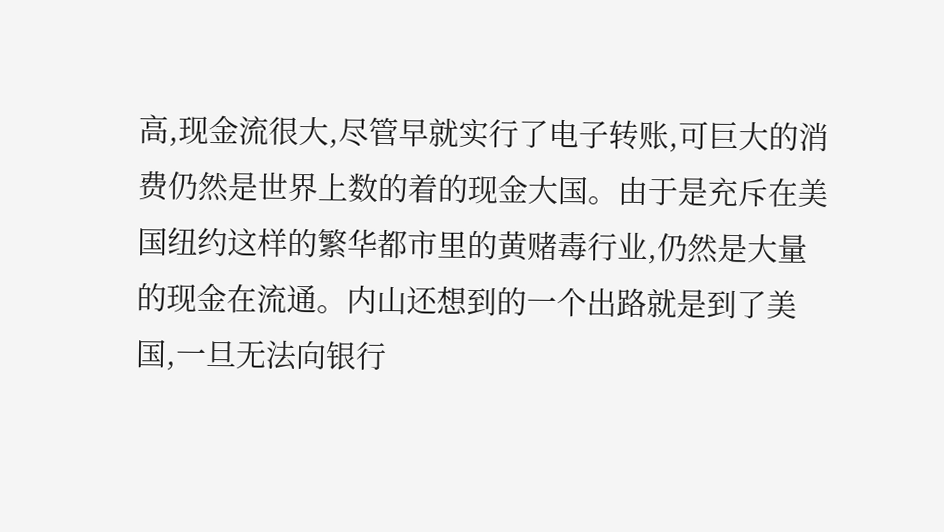高,现金流很大,尽管早就实行了电子转账,可巨大的消费仍然是世界上数的着的现金大国。由于是充斥在美国纽约这样的繁华都市里的黄赌毒行业,仍然是大量的现金在流通。内山还想到的一个出路就是到了美国,一旦无法向银行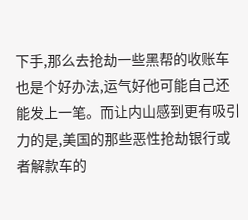下手,那么去抢劫一些黑帮的收账车也是个好办法,运气好他可能自己还能发上一笔。而让内山感到更有吸引力的是,美国的那些恶性抢劫银行或者解款车的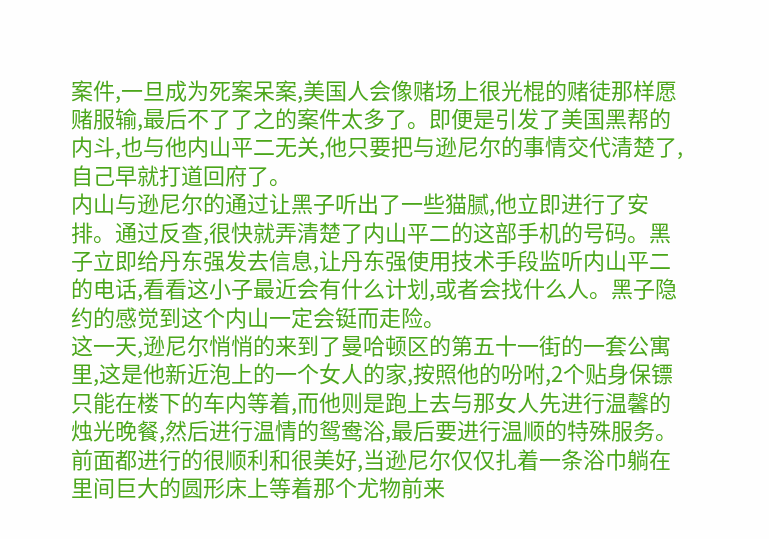案件,一旦成为死案呆案,美国人会像赌场上很光棍的赌徒那样愿赌服输,最后不了了之的案件太多了。即便是引发了美国黑帮的内斗,也与他内山平二无关,他只要把与逊尼尔的事情交代清楚了,自己早就打道回府了。
内山与逊尼尔的通过让黑子听出了一些猫腻,他立即进行了安排。通过反查,很快就弄清楚了内山平二的这部手机的号码。黑子立即给丹东强发去信息,让丹东强使用技术手段监听内山平二的电话,看看这小子最近会有什么计划,或者会找什么人。黑子隐约的感觉到这个内山一定会铤而走险。
这一天,逊尼尔悄悄的来到了曼哈顿区的第五十一街的一套公寓里,这是他新近泡上的一个女人的家,按照他的吩咐,2个贴身保镖只能在楼下的车内等着,而他则是跑上去与那女人先进行温馨的烛光晚餐,然后进行温情的鸳鸯浴,最后要进行温顺的特殊服务。前面都进行的很顺利和很美好,当逊尼尔仅仅扎着一条浴巾躺在里间巨大的圆形床上等着那个尤物前来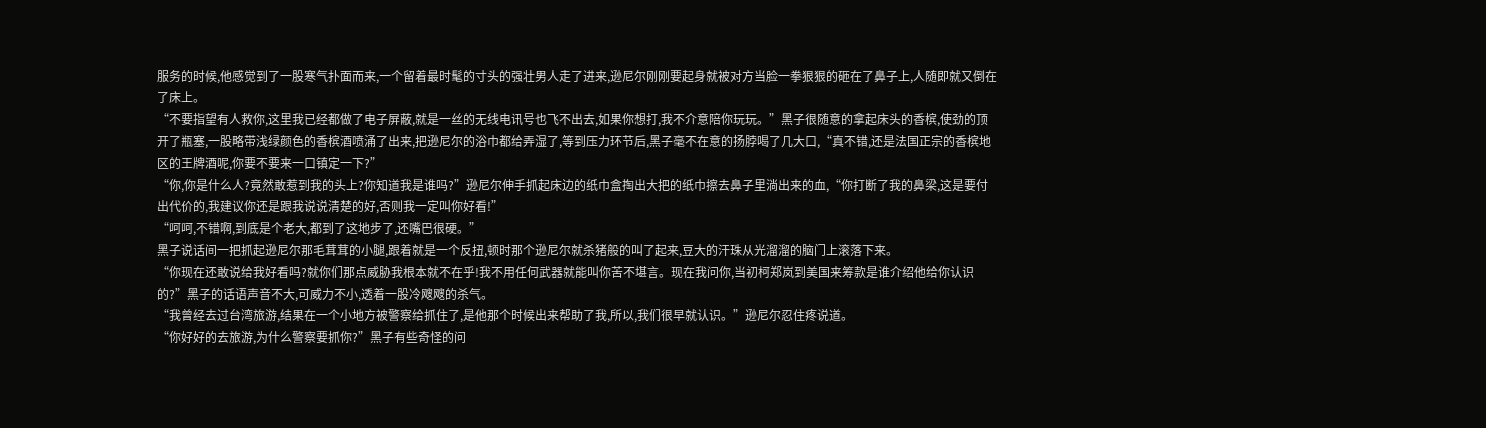服务的时候,他感觉到了一股寒气扑面而来,一个留着最时髦的寸头的强壮男人走了进来,逊尼尔刚刚要起身就被对方当脸一拳狠狠的砸在了鼻子上,人随即就又倒在了床上。
“不要指望有人救你,这里我已经都做了电子屏蔽,就是一丝的无线电讯号也飞不出去,如果你想打,我不介意陪你玩玩。”黑子很随意的拿起床头的香槟,使劲的顶开了瓶塞,一股略带浅绿颜色的香槟酒喷涌了出来,把逊尼尔的浴巾都给弄湿了,等到压力环节后,黑子毫不在意的扬脖喝了几大口,“真不错,还是法国正宗的香槟地区的王牌酒呢,你要不要来一口镇定一下?”
“你,你是什么人?竟然敢惹到我的头上?你知道我是谁吗?”逊尼尔伸手抓起床边的纸巾盒掏出大把的纸巾擦去鼻子里淌出来的血,“你打断了我的鼻梁,这是要付出代价的,我建议你还是跟我说说清楚的好,否则我一定叫你好看!”
“呵呵,不错啊,到底是个老大,都到了这地步了,还嘴巴很硬。”
黑子说话间一把抓起逊尼尔那毛茸茸的小腿,跟着就是一个反扭,顿时那个逊尼尔就杀猪般的叫了起来,豆大的汗珠从光溜溜的脑门上滚落下来。
“你现在还敢说给我好看吗?就你们那点威胁我根本就不在乎!我不用任何武器就能叫你苦不堪言。现在我问你,当初柯郑岚到美国来筹款是谁介绍他给你认识的?”黑子的话语声音不大,可威力不小,透着一股冷飕飕的杀气。
“我曾经去过台湾旅游,结果在一个小地方被警察给抓住了,是他那个时候出来帮助了我,所以,我们很早就认识。”逊尼尔忍住疼说道。
“你好好的去旅游,为什么警察要抓你?”黑子有些奇怪的问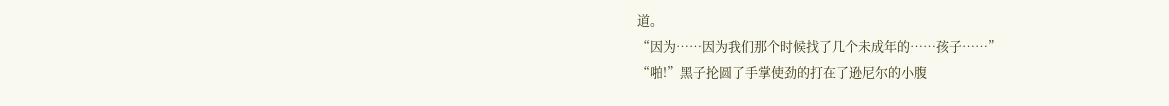道。
“因为……因为我们那个时候找了几个未成年的……孩子……”
“啪!”黑子抡圆了手掌使劲的打在了逊尼尔的小腹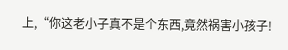上,“你这老小子真不是个东西,竟然祸害小孩子!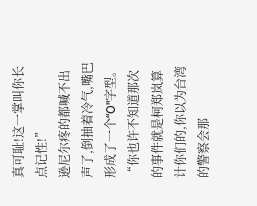真可耻!这一掌叫你长点记性!”
逊尼尔疼的都喊不出声了,倒抽着冷气,嘴巴形成了一个“O"字型。
“你也许不知道那次的事件就是柯郑岚算计你们的,你以为台湾的警察会那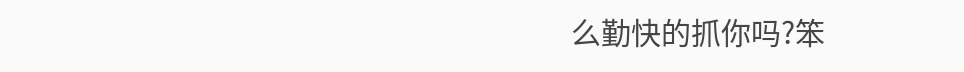么勤快的抓你吗?笨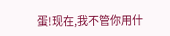蛋!现在,我不管你用什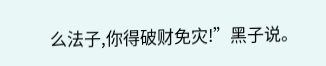么法子,你得破财免灾!”黑子说。